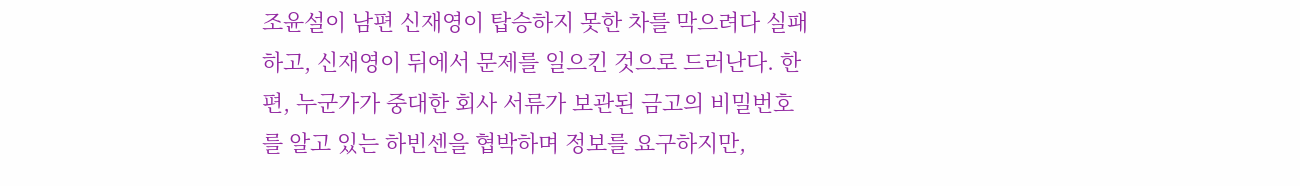조윤설이 남편 신재영이 탑승하지 못한 차를 막으려다 실패하고, 신재영이 뒤에서 문제를 일으킨 것으로 드러난다. 한편, 누군가가 중대한 회사 서류가 보관된 금고의 비밀번호를 알고 있는 하빈센을 협박하며 정보를 요구하지만,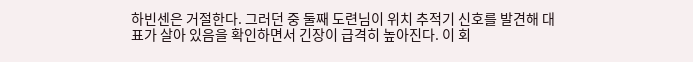하빈센은 거절한다. 그러던 중 둘째 도련님이 위치 추적기 신호를 발견해 대표가 살아 있음을 확인하면서 긴장이 급격히 높아진다. 이 회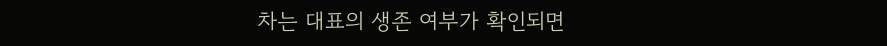차는 대표의 생존 여부가 확인되면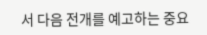서 다음 전개를 예고하는 중요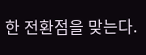한 전환점을 맞는다.